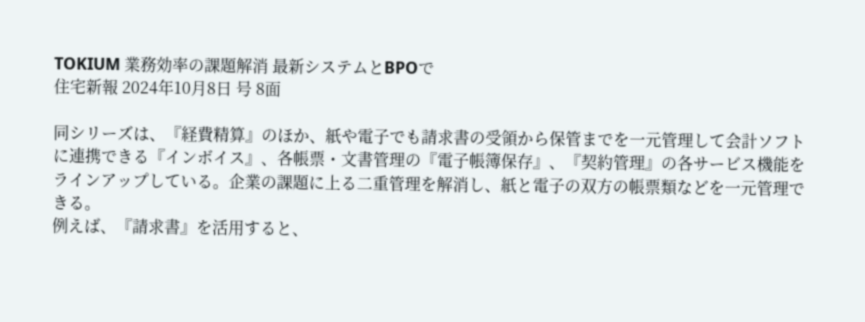TOKIUM 業務効率の課題解消 最新システムとBPOで
住宅新報 2024年10月8日 号 8面

同シリーズは、『経費精算』のほか、紙や電子でも請求書の受領から保管までを一元管理して会計ソフトに連携できる『インボイス』、各帳票・文書管理の『電子帳簿保存』、『契約管理』の各サービス機能をラインアップしている。企業の課題に上る二重管理を解消し、紙と電子の双方の帳票類などを一元管理できる。
例えば、『請求書』を活用すると、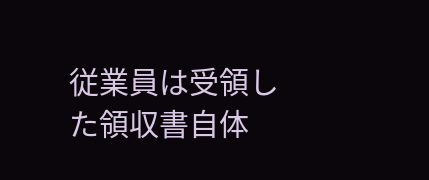従業員は受領した領収書自体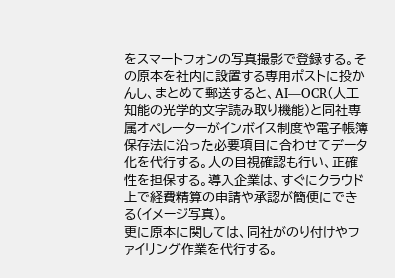をスマートフォンの写真撮影で登録する。その原本を社内に設置する専用ポストに投かんし、まとめて郵送すると、AI―OCR(人工知能の光学的文字読み取り機能)と同社専属オペレーターがインボイス制度や電子帳簿保存法に沿った必要項目に合わせてデータ化を代行する。人の目視確認も行い、正確性を担保する。導入企業は、すぐにクラウド上で経費精算の申請や承認が簡便にできる(イメージ写真)。
更に原本に関しては、同社がのり付けやファイリング作業を代行する。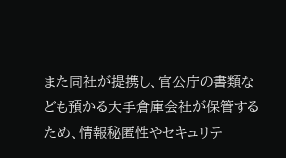また同社が提携し、官公庁の書類なども預かる大手倉庫会社が保管するため、情報秘匿性やセキュリテ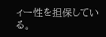ィー性を担保している。